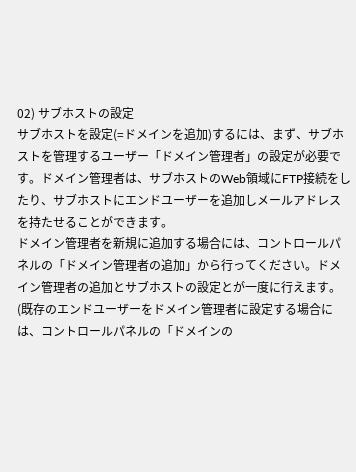02) サブホストの設定
サブホストを設定(=ドメインを追加)するには、まず、サブホストを管理するユーザー「ドメイン管理者」の設定が必要です。ドメイン管理者は、サブホストのWeb領域にFTP接続をしたり、サブホストにエンドユーザーを追加しメールアドレスを持たせることができます。
ドメイン管理者を新規に追加する場合には、コントロールパネルの「ドメイン管理者の追加」から行ってください。ドメイン管理者の追加とサブホストの設定とが一度に行えます。
(既存のエンドユーザーをドメイン管理者に設定する場合には、コントロールパネルの「ドメインの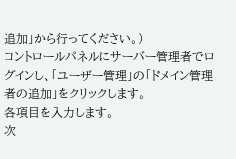追加」から行ってください。)
コントロールパネルにサーバー管理者でログインし、「ユーザー管理」の「ドメイン管理者の追加」をクリックします。
各項目を入力します。
次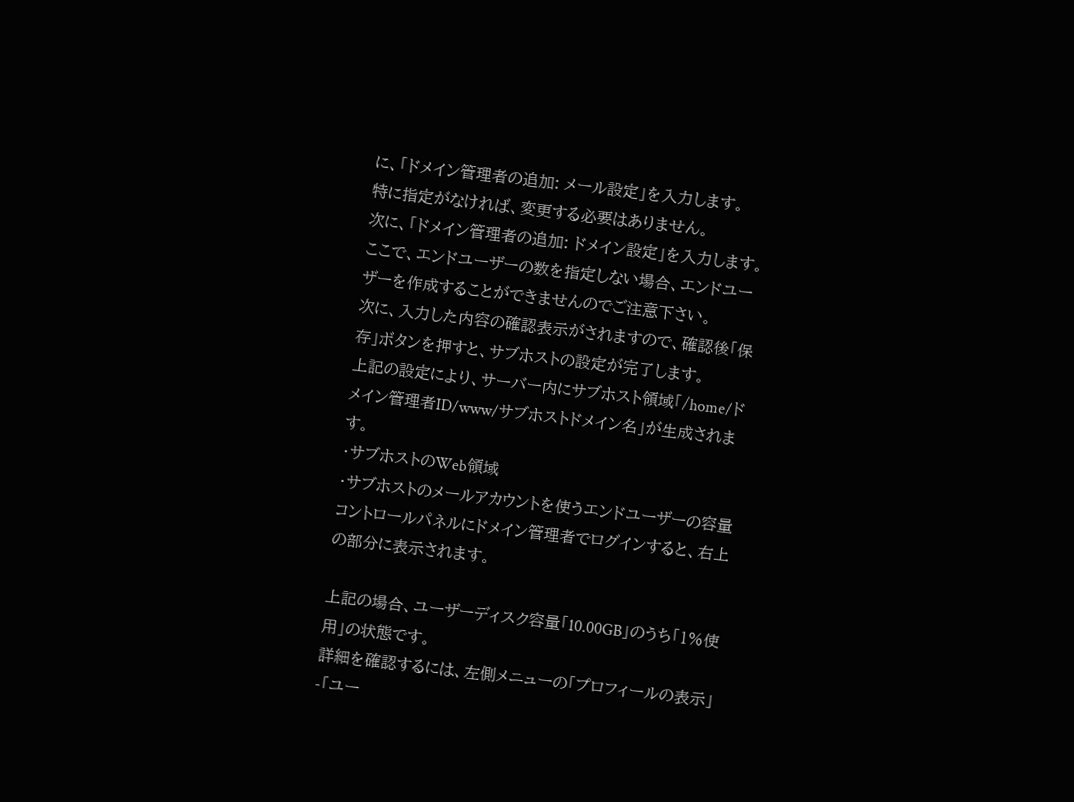に、「ドメイン管理者の追加: メール設定」を入力します。
特に指定がなければ、変更する必要はありません。
次に、「ドメイン管理者の追加: ドメイン設定」を入力します。
ここで、エンドユーザーの数を指定しない場合、エンドユーザーを作成することができませんのでご注意下さい。
次に、入力した内容の確認表示がされますので、確認後「保存」ボタンを押すと、サブホストの設定が完了します。
上記の設定により、サーバー内にサブホスト領域「/home/ドメイン管理者ID/www/サブホストドメイン名」が生成されます。
・サブホストのWeb領域
・サブホストのメールアカウントを使うエンドユーザーの容量
コントロールパネルにドメイン管理者でログインすると、右上の部分に表示されます。

上記の場合、ユーザーディスク容量「10.00GB」のうち「1%使用」の状態です。
詳細を確認するには、左側メニューの「プロフィールの表示」-「ユー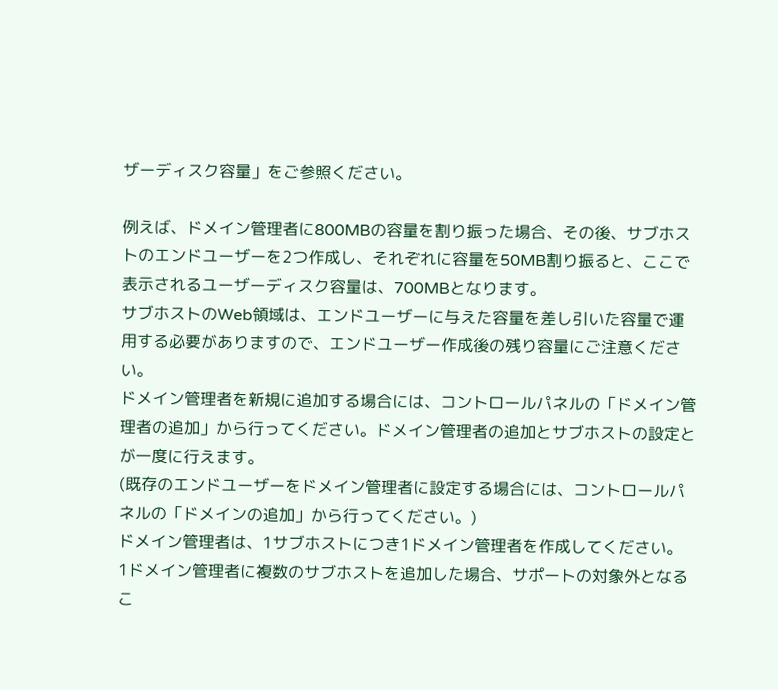ザーディスク容量」をご参照ください。

例えば、ドメイン管理者に800MBの容量を割り振った場合、その後、サブホストのエンドユーザーを2つ作成し、それぞれに容量を50MB割り振ると、ここで表示されるユーザーディスク容量は、700MBとなります。
サブホストのWeb領域は、エンドユーザーに与えた容量を差し引いた容量で運用する必要がありますので、エンドユーザー作成後の残り容量にご注意ください。
ドメイン管理者を新規に追加する場合には、コントロールパネルの「ドメイン管理者の追加」から行ってください。ドメイン管理者の追加とサブホストの設定とが一度に行えます。
(既存のエンドユーザーをドメイン管理者に設定する場合には、コントロールパネルの「ドメインの追加」から行ってください。)
ドメイン管理者は、1サブホストにつき1ドメイン管理者を作成してください。
1ドメイン管理者に複数のサブホストを追加した場合、サポートの対象外となるこ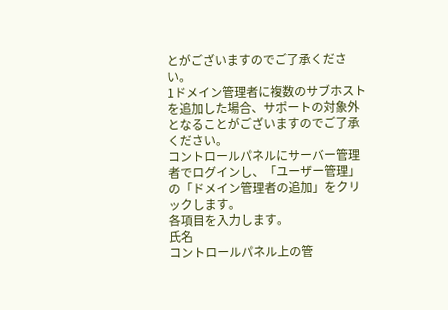とがございますのでご了承ください。
1ドメイン管理者に複数のサブホストを追加した場合、サポートの対象外となることがございますのでご了承ください。
コントロールパネルにサーバー管理者でログインし、「ユーザー管理」の「ドメイン管理者の追加」をクリックします。
各項目を入力します。
氏名
コントロールパネル上の管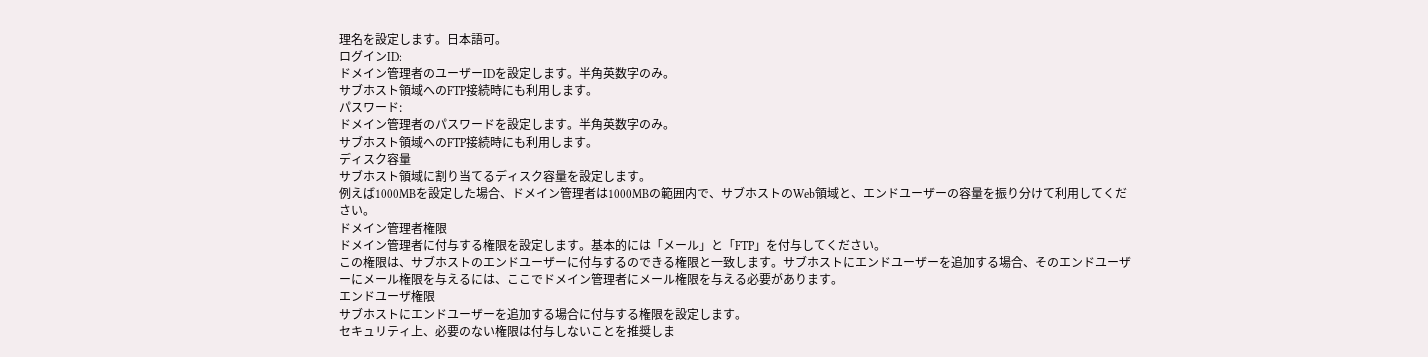理名を設定します。日本語可。
ログインID:
ドメイン管理者のユーザーIDを設定します。半角英数字のみ。
サブホスト領域へのFTP接続時にも利用します。
パスワード:
ドメイン管理者のパスワードを設定します。半角英数字のみ。
サブホスト領域へのFTP接続時にも利用します。
ディスク容量
サブホスト領域に割り当てるディスク容量を設定します。
例えば1000MBを設定した場合、ドメイン管理者は1000MBの範囲内で、サブホストのWeb領域と、エンドユーザーの容量を振り分けて利用してください。
ドメイン管理者権限
ドメイン管理者に付与する権限を設定します。基本的には「メール」と「FTP」を付与してください。
この権限は、サブホストのエンドユーザーに付与するのできる権限と一致します。サブホストにエンドユーザーを追加する場合、そのエンドユーザーにメール権限を与えるには、ここでドメイン管理者にメール権限を与える必要があります。
エンドユーザ権限
サブホストにエンドユーザーを追加する場合に付与する権限を設定します。
セキュリティ上、必要のない権限は付与しないことを推奨しま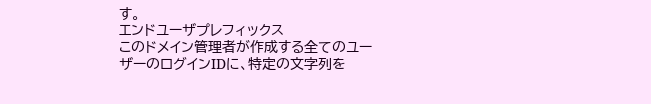す。
エンドユーザプレフィックス
このドメイン管理者が作成する全てのユーザーのログインIDに、特定の文字列を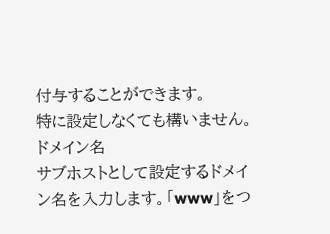付与することができます。
特に設定しなくても構いません。
ドメイン名
サブホストとして設定するドメイン名を入力します。「www」をつ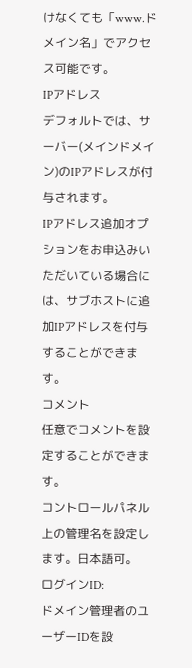けなくても「www.ドメイン名」でアクセス可能です。
IPアドレス
デフォルトでは、サーバー(メインドメイン)のIPアドレスが付与されます。
IPアドレス追加オプションをお申込みいただいている場合には、サブホストに追加IPアドレスを付与することができます。
コメント
任意でコメントを設定することができます。
コントロールパネル上の管理名を設定します。日本語可。
ログインID:
ドメイン管理者のユーザーIDを設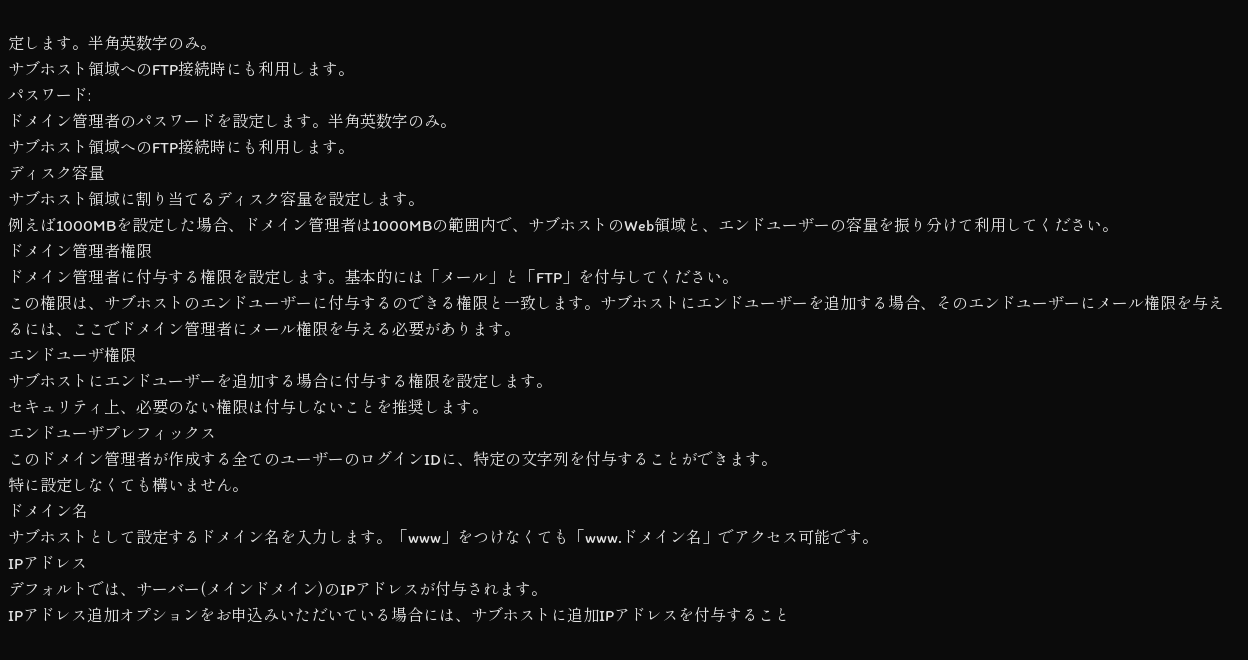定します。半角英数字のみ。
サブホスト領域へのFTP接続時にも利用します。
パスワード:
ドメイン管理者のパスワードを設定します。半角英数字のみ。
サブホスト領域へのFTP接続時にも利用します。
ディスク容量
サブホスト領域に割り当てるディスク容量を設定します。
例えば1000MBを設定した場合、ドメイン管理者は1000MBの範囲内で、サブホストのWeb領域と、エンドユーザーの容量を振り分けて利用してください。
ドメイン管理者権限
ドメイン管理者に付与する権限を設定します。基本的には「メール」と「FTP」を付与してください。
この権限は、サブホストのエンドユーザーに付与するのできる権限と一致します。サブホストにエンドユーザーを追加する場合、そのエンドユーザーにメール権限を与えるには、ここでドメイン管理者にメール権限を与える必要があります。
エンドユーザ権限
サブホストにエンドユーザーを追加する場合に付与する権限を設定します。
セキュリティ上、必要のない権限は付与しないことを推奨します。
エンドユーザプレフィックス
このドメイン管理者が作成する全てのユーザーのログインIDに、特定の文字列を付与することができます。
特に設定しなくても構いません。
ドメイン名
サブホストとして設定するドメイン名を入力します。「www」をつけなくても「www.ドメイン名」でアクセス可能です。
IPアドレス
デフォルトでは、サーバー(メインドメイン)のIPアドレスが付与されます。
IPアドレス追加オプションをお申込みいただいている場合には、サブホストに追加IPアドレスを付与すること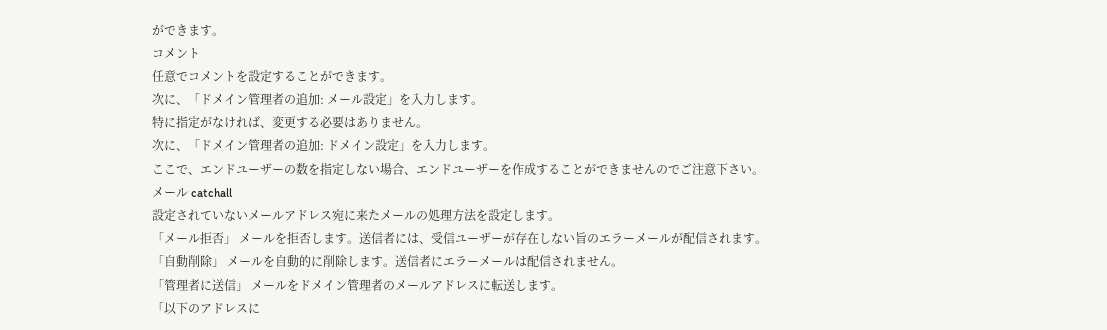ができます。
コメント
任意でコメントを設定することができます。
次に、「ドメイン管理者の追加: メール設定」を入力します。
特に指定がなければ、変更する必要はありません。
次に、「ドメイン管理者の追加: ドメイン設定」を入力します。
ここで、エンドユーザーの数を指定しない場合、エンドユーザーを作成することができませんのでご注意下さい。
メール catchall
設定されていないメールアドレス宛に来たメールの処理方法を設定します。
「メール拒否」 メールを拒否します。送信者には、受信ユーザーが存在しない旨のエラーメールが配信されます。
「自動削除」 メールを自動的に削除します。送信者にエラーメールは配信されません。
「管理者に送信」 メールをドメイン管理者のメールアドレスに転送します。
「以下のアドレスに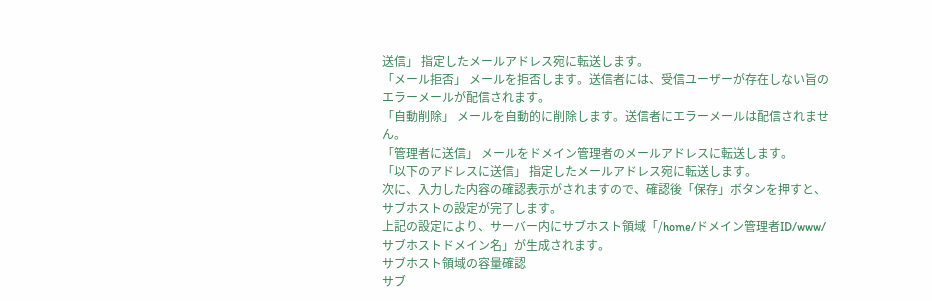送信」 指定したメールアドレス宛に転送します。
「メール拒否」 メールを拒否します。送信者には、受信ユーザーが存在しない旨のエラーメールが配信されます。
「自動削除」 メールを自動的に削除します。送信者にエラーメールは配信されません。
「管理者に送信」 メールをドメイン管理者のメールアドレスに転送します。
「以下のアドレスに送信」 指定したメールアドレス宛に転送します。
次に、入力した内容の確認表示がされますので、確認後「保存」ボタンを押すと、サブホストの設定が完了します。
上記の設定により、サーバー内にサブホスト領域「/home/ドメイン管理者ID/www/サブホストドメイン名」が生成されます。
サブホスト領域の容量確認
サブ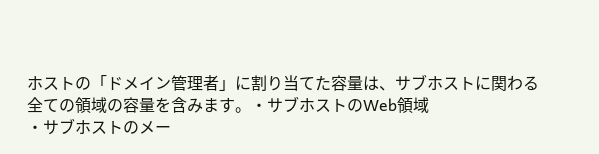ホストの「ドメイン管理者」に割り当てた容量は、サブホストに関わる全ての領域の容量を含みます。・サブホストのWeb領域
・サブホストのメー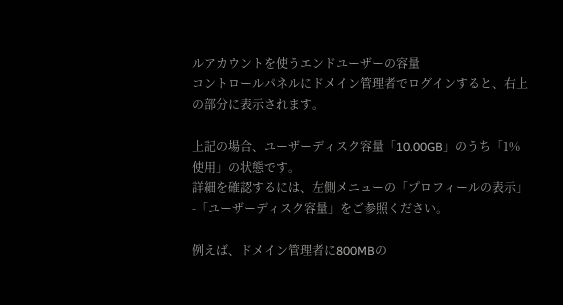ルアカウントを使うエンドユーザーの容量
コントロールパネルにドメイン管理者でログインすると、右上の部分に表示されます。

上記の場合、ユーザーディスク容量「10.00GB」のうち「1%使用」の状態です。
詳細を確認するには、左側メニューの「プロフィールの表示」-「ユーザーディスク容量」をご参照ください。

例えば、ドメイン管理者に800MBの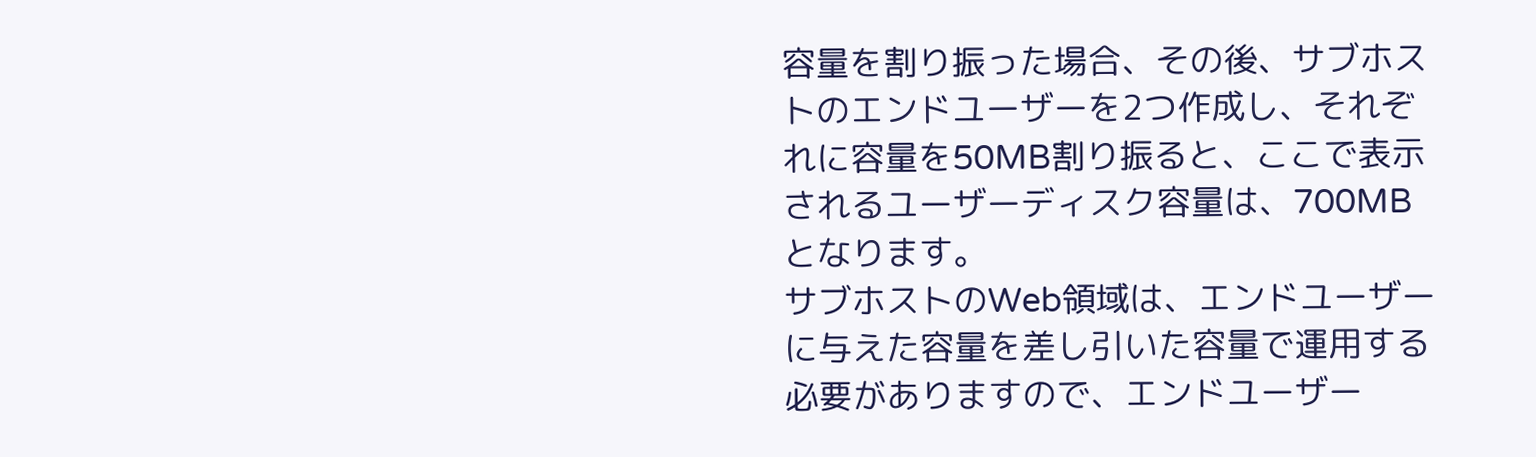容量を割り振った場合、その後、サブホストのエンドユーザーを2つ作成し、それぞれに容量を50MB割り振ると、ここで表示されるユーザーディスク容量は、700MBとなります。
サブホストのWeb領域は、エンドユーザーに与えた容量を差し引いた容量で運用する必要がありますので、エンドユーザー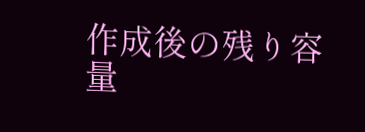作成後の残り容量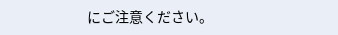にご注意ください。